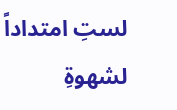لستِ امتداداً لشهوةِ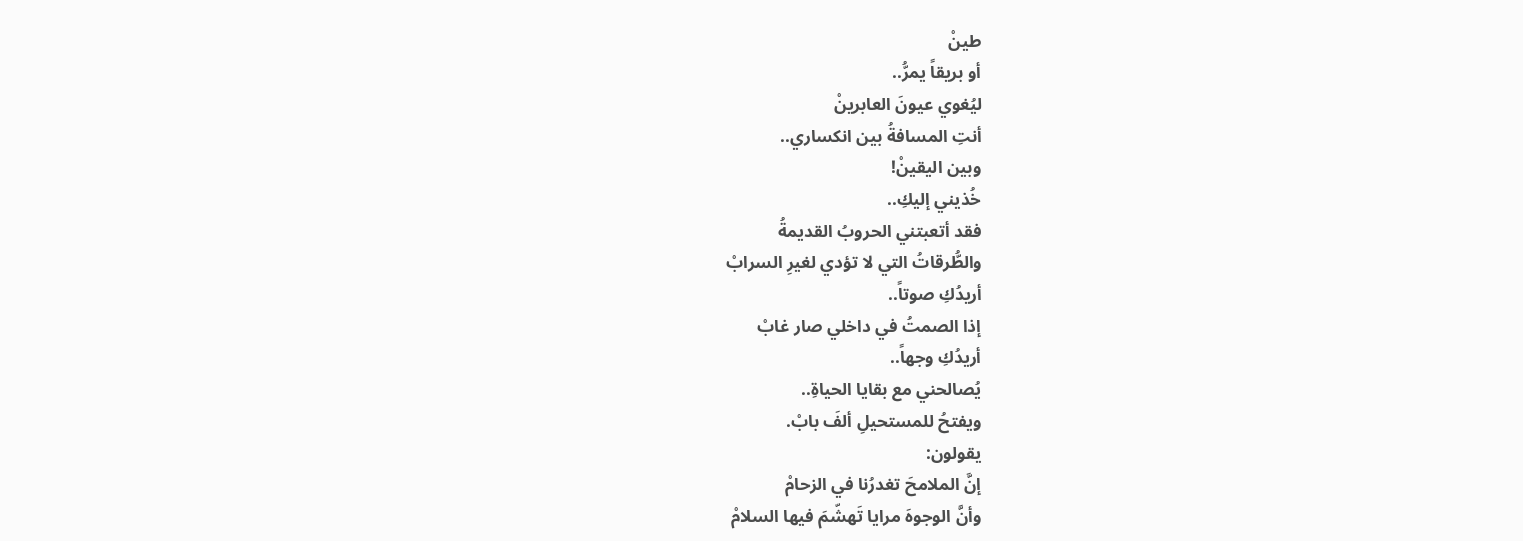طينْ
أو بريقاً يمرُّ..
ليُغوي عيونَ العابرينْ
أنتِ المسافةُ بين انكساري..
وبين اليقينْ!
خُذيني إليكِ..
فقد أتعبتني الحروبُ القديمةُ
والطُّرقاتُ التي لا تؤدي لغيرِ السرابْ
أريدُكِ صوتاً..
إذا الصمتُ في داخلي صار غابْ
أريدُكِ وجهاً..
يُصالحني مع بقايا الحياةِ..
ويفتحُ للمستحيلِ ألفَ بابْ.
يقولون:
إنَّ الملامحَ تغدرُنا في الزحامْ
وأنَّ الوجوهَ مرايا تَهشّمَ فيها السلامْ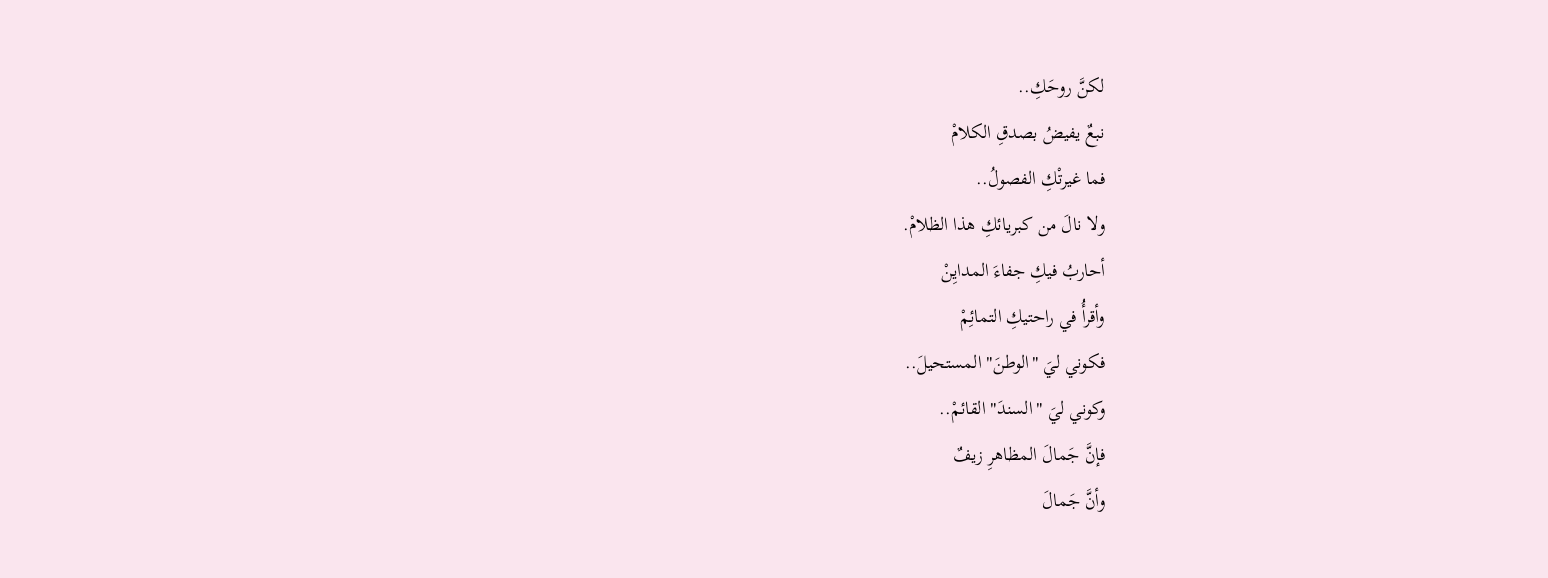لكنَّ روحَكِ..
نبعٌ يفيضُ بصدقِ الكلامْ
فما غيرتْكِ الفصولُ..
ولا نالَ من كبريائكِ هذا الظلامْ.
أحاربُ فيكِ جفاءَ المدايِنْ
وأقرأُ في راحتيكِ التمائِمْ
فكوني ليَ "الوطنَ" المستحيلَ..
وكوني ليَ "السندَ" القائمْ..
فإنَّ جَمالَ المظاهرِ زيفٌ
وأنَّ جَمالَ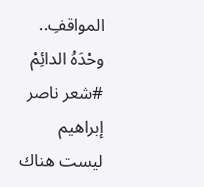المواقفِ..
وحْدَهُ الدائِمْ
#شعر ناصر إبراهيم
ليست هناك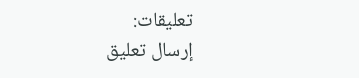تعليقات:
إرسال تعليق